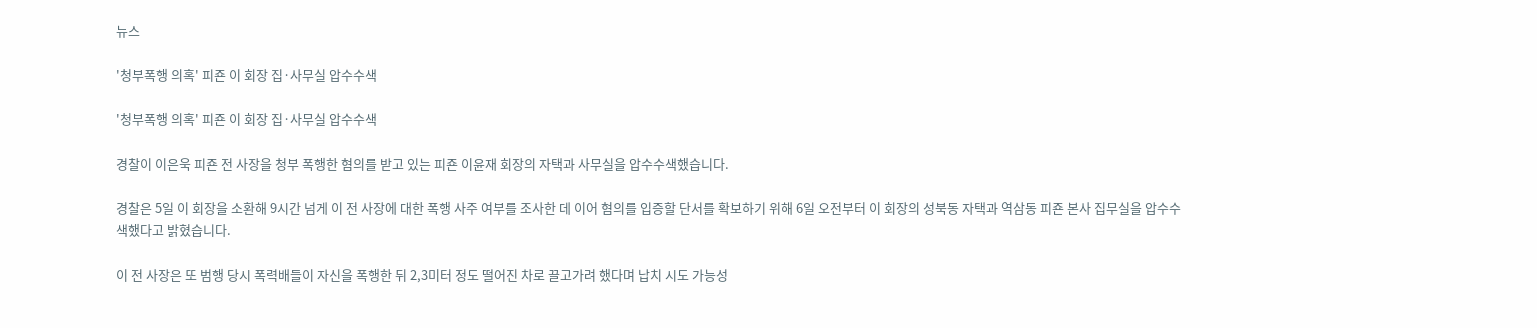뉴스

'청부폭행 의혹' 피죤 이 회장 집·사무실 압수수색

'청부폭행 의혹' 피죤 이 회장 집·사무실 압수수색

경찰이 이은욱 피죤 전 사장을 청부 폭행한 혐의를 받고 있는 피죤 이윤재 회장의 자택과 사무실을 압수수색했습니다.

경찰은 5일 이 회장을 소환해 9시간 넘게 이 전 사장에 대한 폭행 사주 여부를 조사한 데 이어 혐의를 입증할 단서를 확보하기 위해 6일 오전부터 이 회장의 성북동 자택과 역삼동 피죤 본사 집무실을 압수수색했다고 밝혔습니다.

이 전 사장은 또 범행 당시 폭력배들이 자신을 폭행한 뒤 2,3미터 정도 떨어진 차로 끌고가려 했다며 납치 시도 가능성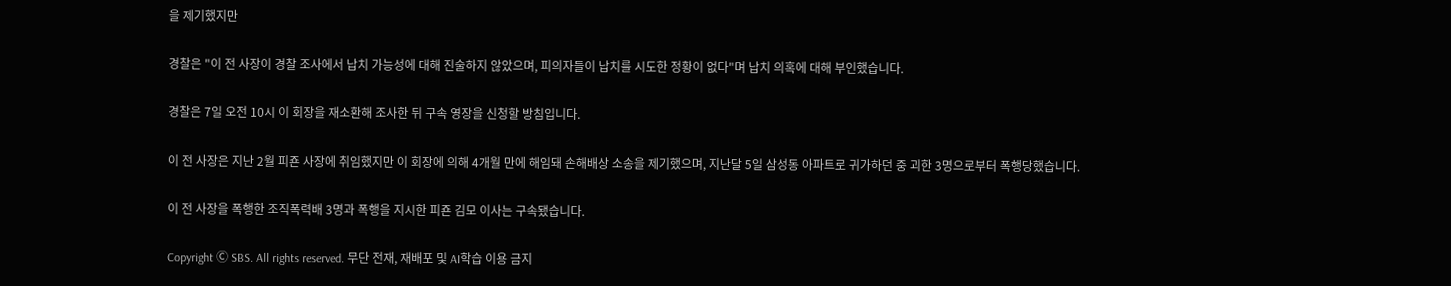을 제기했지만

경찰은 "이 전 사장이 경찰 조사에서 납치 가능성에 대해 진술하지 않았으며, 피의자들이 납치를 시도한 정황이 없다"며 납치 의혹에 대해 부인했습니다.

경찰은 7일 오전 10시 이 회장을 재소환해 조사한 뒤 구속 영장을 신청할 방침입니다.

이 전 사장은 지난 2월 피죤 사장에 취임했지만 이 회장에 의해 4개월 만에 해임돼 손해배상 소송을 제기했으며, 지난달 5일 삼성동 아파트로 귀가하던 중 괴한 3명으로부터 폭행당했습니다.

이 전 사장을 폭행한 조직폭력배 3명과 폭행을 지시한 피죤 김모 이사는 구속됐습니다.

Copyright Ⓒ SBS. All rights reserved. 무단 전재, 재배포 및 AI학습 이용 금지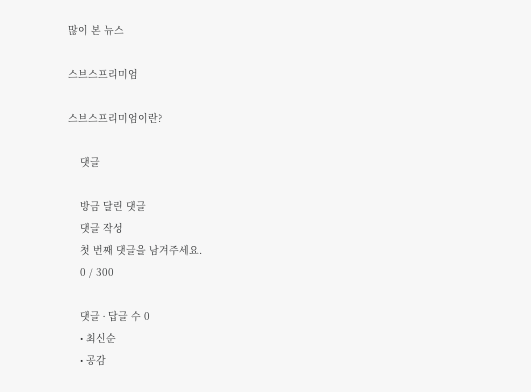많이 본 뉴스

스브스프리미엄

스브스프리미엄이란?

    댓글

    방금 달린 댓글
    댓글 작성
    첫 번째 댓글을 남겨주세요.
    0 / 300

    댓글 ∙ 답글 수 0
    • 최신순
    • 공감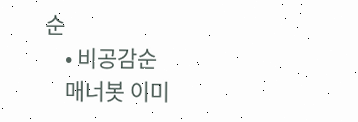순
    • 비공감순
    매너봇 이미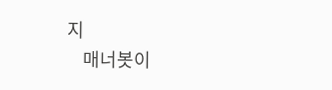지
    매너봇이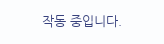작동 중입니다.